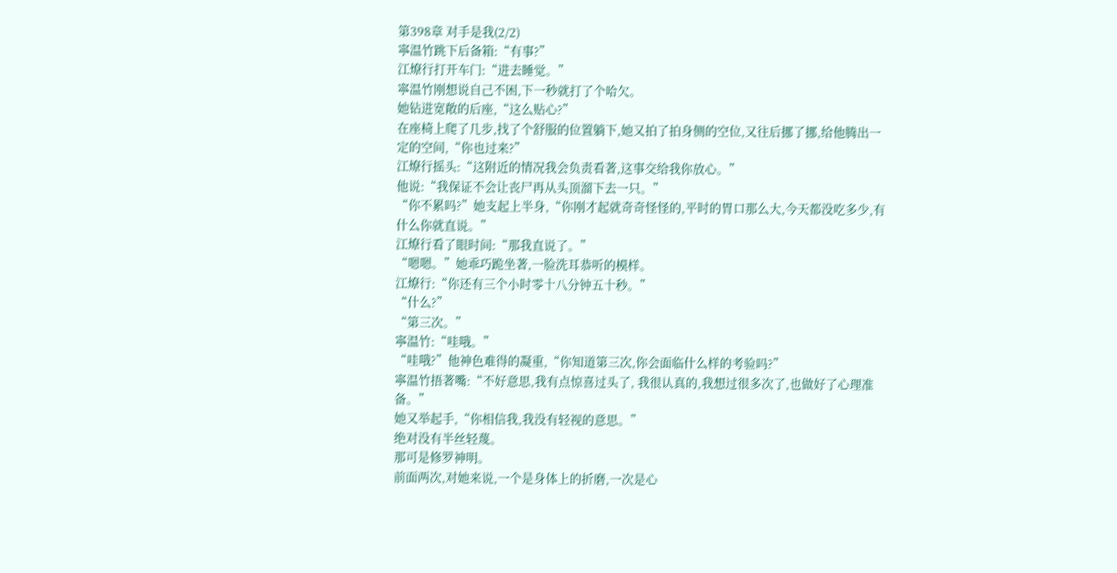第398章 对手是我(2/2)
寧温竹跳下后备箱:“有事?”
江燎行打开车门:“进去睡觉。”
寧温竹刚想说自己不困,下一秒就打了个哈欠。
她钻进宽敞的后座,“这么贴心?”
在座椅上爬了几步,找了个舒服的位置躺下,她又拍了拍身侧的空位,又往后挪了挪,给他腾出一定的空间,“你也过来?”
江燎行摇头:“这附近的情况我会负责看著,这事交给我你放心。”
他说:“我保证不会让丧尸再从头顶溜下去一只。”
“你不累吗?”她支起上半身,“你刚才起就奇奇怪怪的,平时的胃口那么大,今天都没吃多少,有什么你就直说。”
江燎行看了眼时间:“那我直说了。”
“嗯嗯。”她乖巧跪坐著,一脸洗耳恭听的模样。
江燎行:“你还有三个小时零十八分钟五十秒。”
“什么?”
“第三次。”
寧温竹:“哇哦。”
“哇哦?”他神色难得的凝重,“你知道第三次,你会面临什么样的考验吗?”
寧温竹捂著嘴:“不好意思,我有点惊喜过头了, 我很认真的,我想过很多次了,也做好了心理准备。”
她又举起手,“你相信我,我没有轻视的意思。”
绝对没有半丝轻蔑。
那可是修罗神明。
前面两次,对她来说,一个是身体上的折磨,一次是心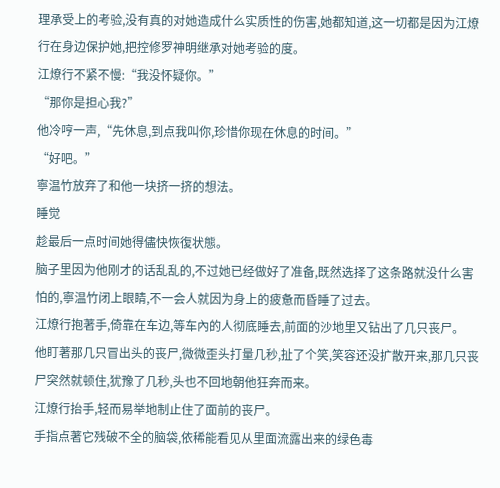理承受上的考验,没有真的对她造成什么实质性的伤害,她都知道,这一切都是因为江燎行在身边保护她,把控修罗神明继承对她考验的度。
江燎行不紧不慢:“我没怀疑你。”
“那你是担心我?”
他冷哼一声,“先休息,到点我叫你,珍惜你现在休息的时间。”
“好吧。”
寧温竹放弃了和他一块挤一挤的想法。
睡觉
趁最后一点时间她得儘快恢復状態。
脑子里因为他刚才的话乱乱的,不过她已经做好了准备,既然选择了这条路就没什么害怕的,寧温竹闭上眼睛,不一会人就因为身上的疲惫而昏睡了过去。
江燎行抱著手,倚靠在车边,等车內的人彻底睡去,前面的沙地里又钻出了几只丧尸。
他盯著那几只冒出头的丧尸,微微歪头打量几秒,扯了个笑,笑容还没扩散开来,那几只丧尸突然就顿住,犹豫了几秒,头也不回地朝他狂奔而来。
江燎行抬手,轻而易举地制止住了面前的丧尸。
手指点著它残破不全的脑袋,依稀能看见从里面流露出来的绿色毒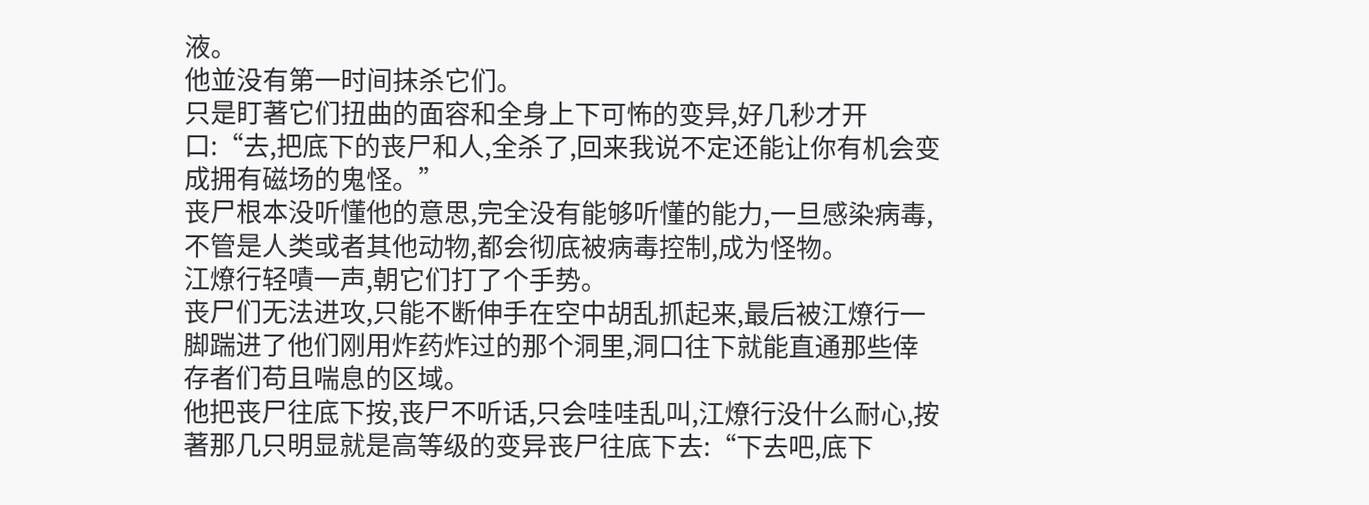液。
他並没有第一时间抹杀它们。
只是盯著它们扭曲的面容和全身上下可怖的变异,好几秒才开口:“去,把底下的丧尸和人,全杀了,回来我说不定还能让你有机会变成拥有磁场的鬼怪。”
丧尸根本没听懂他的意思,完全没有能够听懂的能力,一旦感染病毒,不管是人类或者其他动物,都会彻底被病毒控制,成为怪物。
江燎行轻嘖一声,朝它们打了个手势。
丧尸们无法进攻,只能不断伸手在空中胡乱抓起来,最后被江燎行一脚踹进了他们刚用炸药炸过的那个洞里,洞口往下就能直通那些倖存者们苟且喘息的区域。
他把丧尸往底下按,丧尸不听话,只会哇哇乱叫,江燎行没什么耐心,按著那几只明显就是高等级的变异丧尸往底下去:“下去吧,底下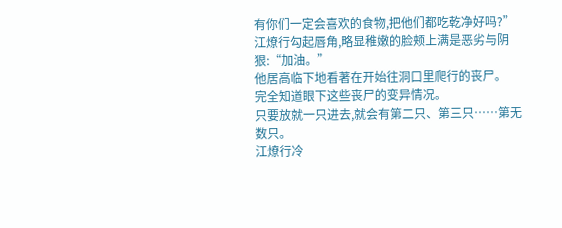有你们一定会喜欢的食物,把他们都吃乾净好吗?”
江燎行勾起唇角,略显稚嫩的脸颊上满是恶劣与阴狠:“加油。”
他居高临下地看著在开始往洞口里爬行的丧尸。
完全知道眼下这些丧尸的变异情况。
只要放就一只进去,就会有第二只、第三只……第无数只。
江燎行冷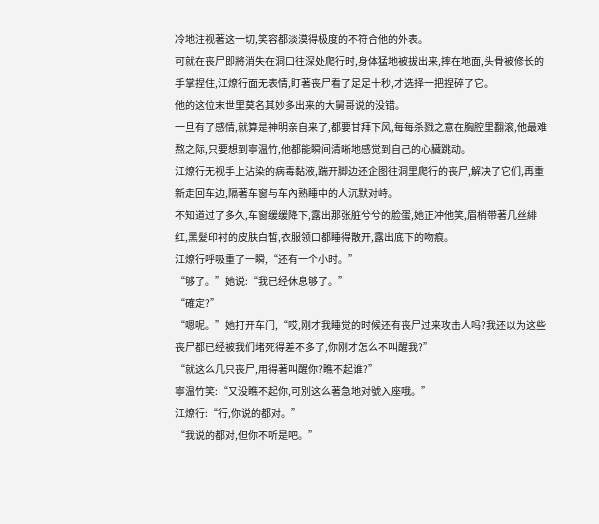冷地注视著这一切,笑容都淡漠得极度的不符合他的外表。
可就在丧尸即將消失在洞口往深处爬行时,身体猛地被拔出来,摔在地面,头骨被修长的手掌捏住,江燎行面无表情,盯著丧尸看了足足十秒,才选择一把捏碎了它。
他的这位末世里莫名其妙多出来的大舅哥说的没错。
一旦有了感情,就算是神明亲自来了,都要甘拜下风,每每杀戮之意在胸腔里翻滚,他最难熬之际,只要想到寧温竹,他都能瞬间清晰地感觉到自己的心臟跳动。
江燎行无视手上沾染的病毒黏液,踹开脚边还企图往洞里爬行的丧尸,解决了它们,再重新走回车边,隔著车窗与车內熟睡中的人沉默对峙。
不知道过了多久,车窗缓缓降下,露出那张脏兮兮的脸蛋,她正冲他笑,眉梢带著几丝緋红,黑髮印衬的皮肤白皙,衣服领口都睡得散开,露出底下的吻痕。
江燎行呼吸重了一瞬,“还有一个小时。”
“够了。”她说:“我已经休息够了。”
“確定?”
“嗯呢。”她打开车门,“哎,刚才我睡觉的时候还有丧尸过来攻击人吗?我还以为这些丧尸都已经被我们堵死得差不多了,你刚才怎么不叫醒我?”
“就这么几只丧尸,用得著叫醒你?瞧不起谁?”
寧温竹笑:“又没瞧不起你,可別这么著急地对號入座哦。”
江燎行:“行,你说的都对。”
“我说的都对,但你不听是吧。”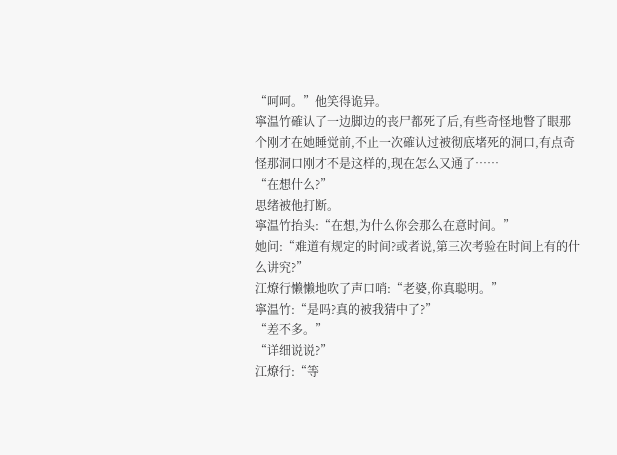“呵呵。”他笑得诡异。
寧温竹確认了一边脚边的丧尸都死了后,有些奇怪地瞥了眼那个刚才在她睡觉前,不止一次確认过被彻底堵死的洞口,有点奇怪那洞口刚才不是这样的,现在怎么又通了……
“在想什么?”
思绪被他打断。
寧温竹抬头:“在想,为什么你会那么在意时间。”
她问:“难道有规定的时间?或者说,第三次考验在时间上有的什么讲究?”
江燎行懒懒地吹了声口哨:“老婆,你真聪明。”
寧温竹:“是吗?真的被我猜中了?”
“差不多。”
“详细说说?”
江燎行:“等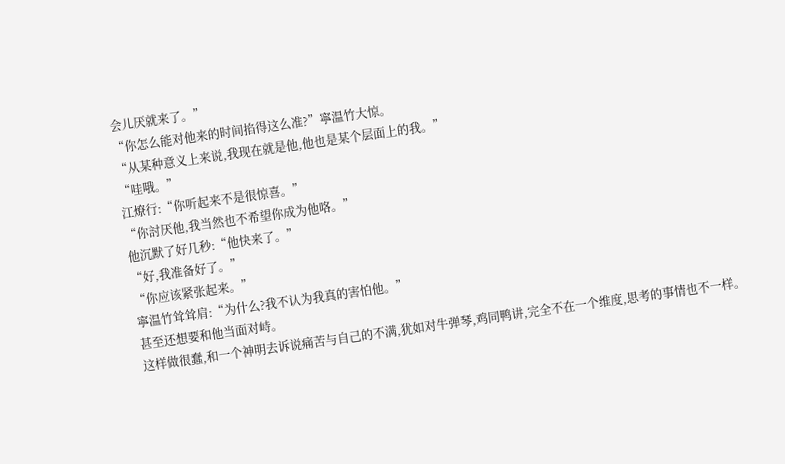会儿厌就来了。”
“你怎么能对他来的时间掐得这么准?”寧温竹大惊。
“从某种意义上来说,我现在就是他,他也是某个层面上的我。”
“哇哦。”
江燎行:“你听起来不是很惊喜。”
“你討厌他,我当然也不希望你成为他咯。”
他沉默了好几秒:“他快来了。”
“好,我准备好了。”
“你应该紧张起来。”
寧温竹耸耸肩:“为什么?我不认为我真的害怕他。”
甚至还想要和他当面对峙。
这样做很蠢,和一个神明去诉说痛苦与自己的不满,犹如对牛弹琴,鸡同鸭讲,完全不在一个维度,思考的事情也不一样。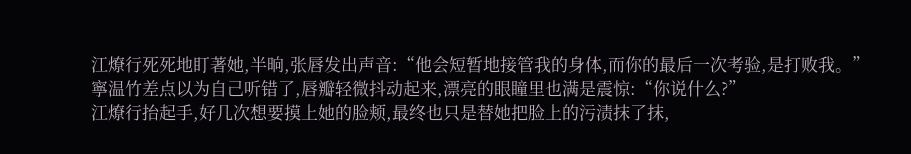江燎行死死地盯著她,半晌,张唇发出声音:“他会短暂地接管我的身体,而你的最后一次考验,是打败我。”
寧温竹差点以为自己听错了,唇瓣轻微抖动起来,漂亮的眼瞳里也满是震惊:“你说什么?”
江燎行抬起手,好几次想要摸上她的脸颊,最终也只是替她把脸上的污渍抹了抹,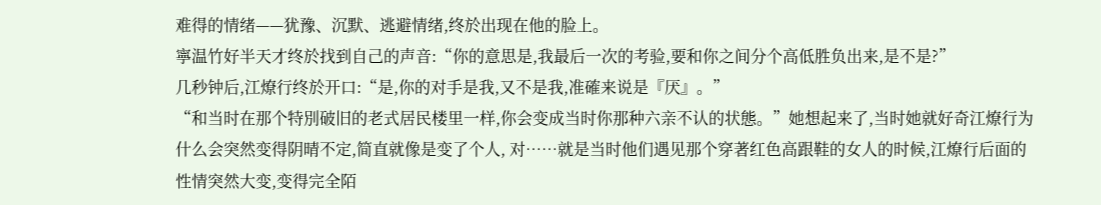难得的情绪——犹豫、沉默、逃避情绪,终於出现在他的脸上。
寧温竹好半天才终於找到自己的声音:“你的意思是,我最后一次的考验,要和你之间分个高低胜负出来,是不是?”
几秒钟后,江燎行终於开口:“是,你的对手是我,又不是我,准確来说是『厌』。”
“和当时在那个特別破旧的老式居民楼里一样,你会变成当时你那种六亲不认的状態。”她想起来了,当时她就好奇江燎行为什么会突然变得阴晴不定,简直就像是变了个人, 对……就是当时他们遇见那个穿著红色高跟鞋的女人的时候,江燎行后面的性情突然大变,变得完全陌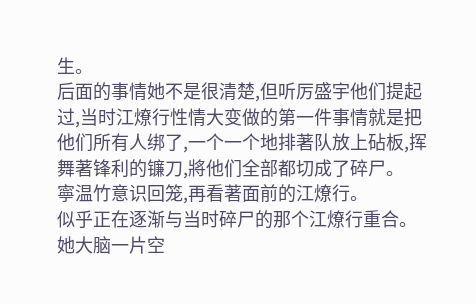生。
后面的事情她不是很清楚,但听厉盛宇他们提起过,当时江燎行性情大变做的第一件事情就是把他们所有人绑了,一个一个地排著队放上砧板,挥舞著锋利的镰刀,將他们全部都切成了碎尸。
寧温竹意识回笼,再看著面前的江燎行。
似乎正在逐渐与当时碎尸的那个江燎行重合。
她大脑一片空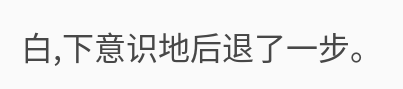白,下意识地后退了一步。